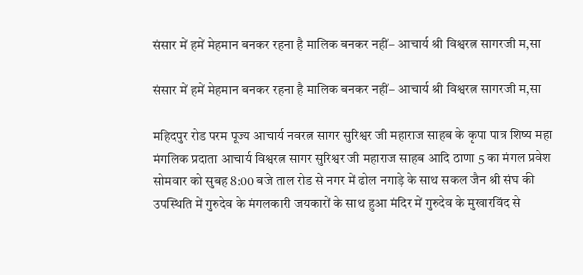संसार में हमें मेहमान बनकर रहना है मालिक बनकर नहीं– आचार्य श्री विश्वरत्न सागरजी म,सा

संसार में हमें मेहमान बनकर रहना है मालिक बनकर नहीं– आचार्य श्री विश्वरत्न सागरजी म,सा

महिदपुर रोड परम पूज्य आचार्य नवरत्न सागर सुरिश्वर जी महाराज साहब के कृपा पात्र शिष्य महा मंगलिक प्रदाता आचार्य विश्वरत्न सागर सुरिश्वर जी महाराज साहब आदि ठाणा 5 का मंगल प्रवेश सोमवार को सुबह 8:00 बजे ताल रोड से नगर में ढोल नगाड़े के साथ सकल जैन श्री संघ की उपस्थिति में गुरुदेव के मंगलकारी जयकारों के साथ हुआ मंदिर में गुरुदेव के मुखारविंद से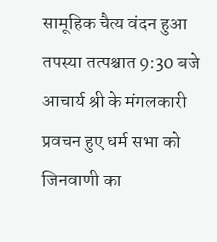सामूहिक चैत्य वंदन हुआ तपस्या तत्पश्चात 9:30 बजे आचार्य श्री के मंगलकारी प्रवचन हुए धर्म सभा को जिनवाणी का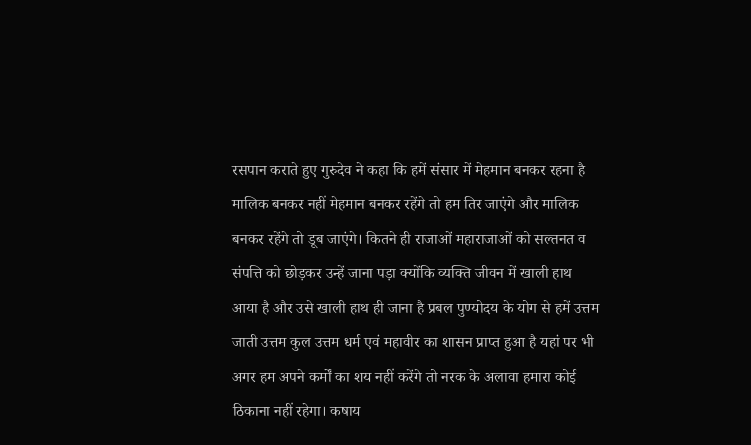रसपान कराते हुए गुरुदेव ने कहा कि हमें संसार में मेहमान बनकर रहना है मालिक बनकर नहीं मेहमान बनकर रहेंगे तो हम तिर जाएंगे और मालिक बनकर रहेंगे तो डूब जाएंगे। कितने ही राजाओं महाराजाओं को सल्तनत व संपत्ति को छोड़कर उन्हें जाना पड़ा क्योंकि व्यक्ति जीवन में खाली हाथ आया है और उसे खाली हाथ ही जाना है प्रबल पुण्योदय के योग से हमें उत्तम जाती उत्तम कुल उत्तम धर्म एवं महावीर का शासन प्राप्त हुआ है यहां पर भी अगर हम अपने कर्मों का शय नहीं करेंगे तो नरक के अलावा हमारा कोई ठिकाना नहीं रहेगा। कषाय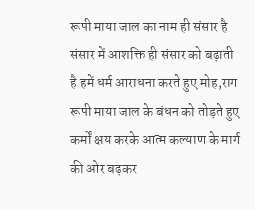रूपी माया जाल का नाम ही संसार है संसार में आशक्ति ही संसार को बढ़ाती है हमें धर्म आराधना करते हुए मोह,राग रूपी माया जाल के बंधन को तोड़ते हुए कर्मों क्षय करके आत्म कल्याण के मार्ग की ओर बढ़कर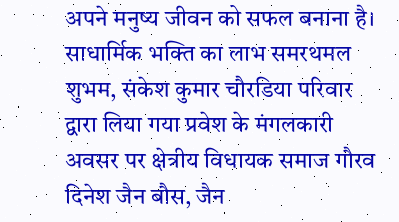अपने मनुष्य जीवन को सफल बनाना है। साधार्मिक भक्ति का लाभ समरथमल शुभम, संकेश कुमार चौरडिया परिवार द्वारा लिया गया प्रवेश के मंगलकारी अवसर पर क्षेत्रीय विधायक समाज गौरव दिनेश जैन बौस, जैन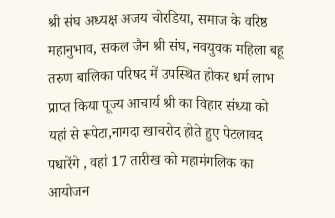श्री संघ अध्यक्ष अजय चोरडिया, समाज के वरिष्ठ महानुभाव, सकल जैन श्री संघ, नवयुवक महिला बहू तरुण बालिका परिषद में उपस्थित होकर धर्म लाभ प्राप्त किया पूज्य आचार्य श्री का विहार संध्या को यहां से रूपेटा,नागदा खाचरोद होते हुए पेटलावद पधारेंगे , वहां 17 तारीख को महामंगलिक का आयोजन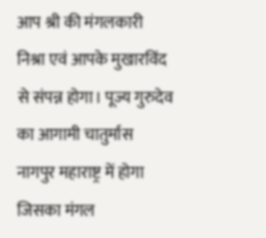आप श्री की मंगलकारी निश्रा एवं आपके मुखारविंद से संपन्न होगा। पूज्य गुरुदेव का आगामी चातुर्मास नागपुर महाराष्ट्र में होगा जिसका मंगल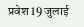प्रवेश 19 जुलाई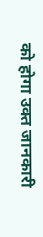को होगा उक्त जानकारी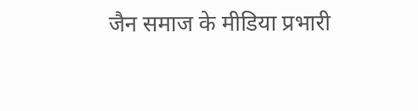जैन समाज के मीडिया प्रभारी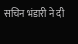सचिन भंडारी ने दी